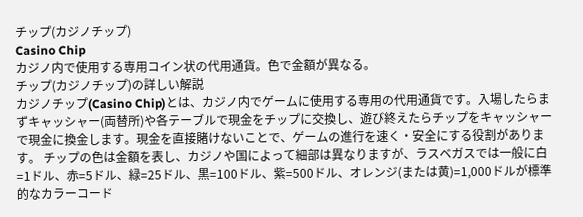チップ(カジノチップ)
Casino Chip
カジノ内で使用する専用コイン状の代用通貨。色で金額が異なる。
チップ(カジノチップ)の詳しい解説
カジノチップ(Casino Chip)とは、カジノ内でゲームに使用する専用の代用通貨です。入場したらまずキャッシャー(両替所)や各テーブルで現金をチップに交換し、遊び終えたらチップをキャッシャーで現金に換金します。現金を直接賭けないことで、ゲームの進行を速く・安全にする役割があります。 チップの色は金額を表し、カジノや国によって細部は異なりますが、ラスベガスでは一般に白=1ドル、赤=5ドル、緑=25ドル、黒=100ドル、紫=500ドル、オレンジ(または黄)=1,000ドルが標準的なカラーコード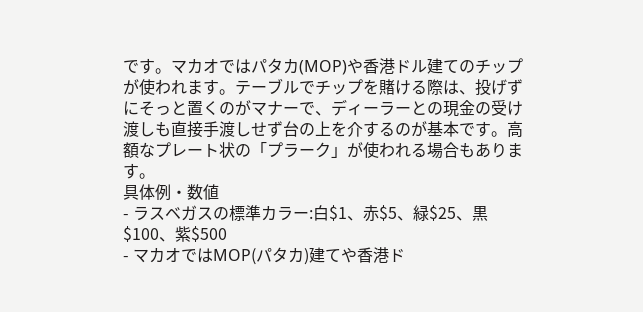です。マカオではパタカ(MOP)や香港ドル建てのチップが使われます。テーブルでチップを賭ける際は、投げずにそっと置くのがマナーで、ディーラーとの現金の受け渡しも直接手渡しせず台の上を介するのが基本です。高額なプレート状の「プラーク」が使われる場合もあります。
具体例・数値
- ラスベガスの標準カラー:白$1、赤$5、緑$25、黒$100、紫$500
- マカオではMOP(パタカ)建てや香港ド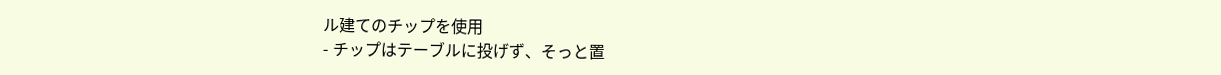ル建てのチップを使用
- チップはテーブルに投げず、そっと置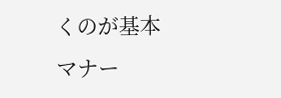くのが基本マナー